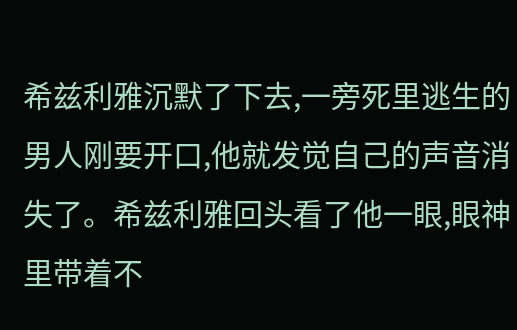希兹利雅沉默了下去,一旁死里逃生的男人刚要开口,他就发觉自己的声音消失了。希兹利雅回头看了他一眼,眼神里带着不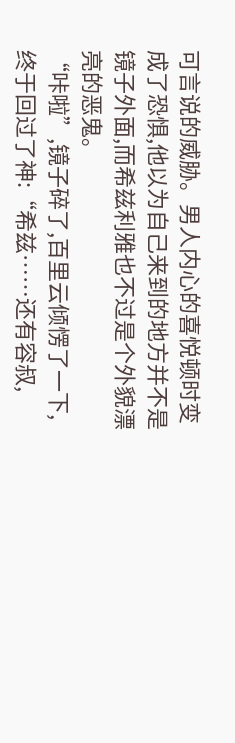可言说的威胁。男人内心的喜悦顿时变成了恐惧,他以为自己来到的地方并不是镜子外面,而希兹利雅也不过是个外貌漂亮的恶鬼。
“咔啦”,镜子碎了,百里云倾愣了一下,终于回过了神:“希兹……还有容叔,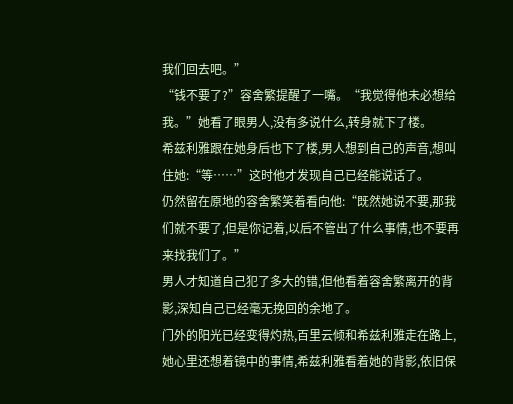我们回去吧。”
“钱不要了?”容舍繁提醒了一嘴。“我觉得他未必想给我。”她看了眼男人,没有多说什么,转身就下了楼。
希兹利雅跟在她身后也下了楼,男人想到自己的声音,想叫住她:“等……”这时他才发现自己已经能说话了。
仍然留在原地的容舍繁笑着看向他:“既然她说不要,那我们就不要了,但是你记着,以后不管出了什么事情,也不要再来找我们了。”
男人才知道自己犯了多大的错,但他看着容舍繁离开的背影,深知自己已经毫无挽回的余地了。
门外的阳光已经变得灼热,百里云倾和希兹利雅走在路上,她心里还想着镜中的事情,希兹利雅看着她的背影,依旧保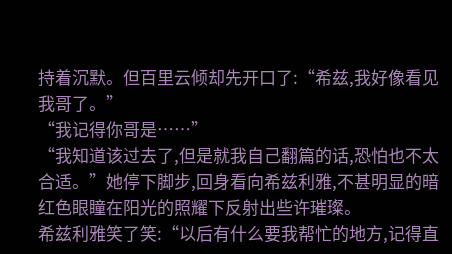持着沉默。但百里云倾却先开口了:“希兹,我好像看见我哥了。”
“我记得你哥是……”
“我知道该过去了,但是就我自己翻篇的话,恐怕也不太合适。”她停下脚步,回身看向希兹利雅,不甚明显的暗红色眼瞳在阳光的照耀下反射出些许璀璨。
希兹利雅笑了笑:“以后有什么要我帮忙的地方,记得直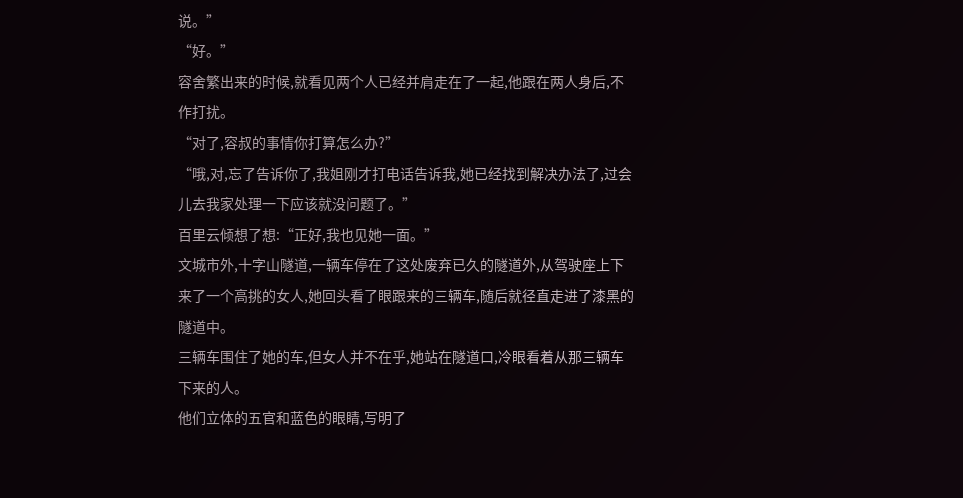说。”
“好。”
容舍繁出来的时候,就看见两个人已经并肩走在了一起,他跟在两人身后,不作打扰。
“对了,容叔的事情你打算怎么办?”
“哦,对,忘了告诉你了,我姐刚才打电话告诉我,她已经找到解决办法了,过会儿去我家处理一下应该就没问题了。”
百里云倾想了想:“正好,我也见她一面。”
文城市外,十字山隧道,一辆车停在了这处废弃已久的隧道外,从驾驶座上下来了一个高挑的女人,她回头看了眼跟来的三辆车,随后就径直走进了漆黑的隧道中。
三辆车围住了她的车,但女人并不在乎,她站在隧道口,冷眼看着从那三辆车下来的人。
他们立体的五官和蓝色的眼睛,写明了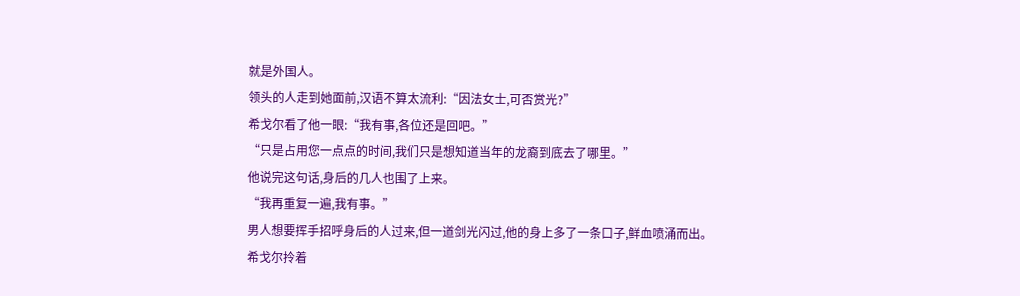就是外国人。
领头的人走到她面前,汉语不算太流利:“因法女士,可否赏光?”
希戈尔看了他一眼:“我有事,各位还是回吧。”
“只是占用您一点点的时间,我们只是想知道当年的龙裔到底去了哪里。”
他说完这句话,身后的几人也围了上来。
“我再重复一遍,我有事。”
男人想要挥手招呼身后的人过来,但一道剑光闪过,他的身上多了一条口子,鲜血喷涌而出。
希戈尔拎着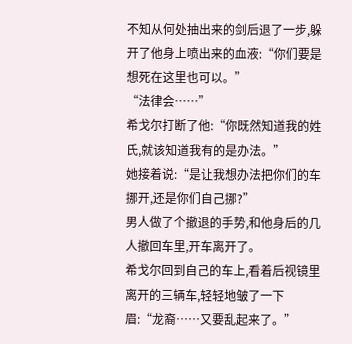不知从何处抽出来的剑后退了一步,躲开了他身上喷出来的血液:“你们要是想死在这里也可以。”
“法律会……”
希戈尔打断了他:“你既然知道我的姓氏,就该知道我有的是办法。”
她接着说:“是让我想办法把你们的车挪开,还是你们自己挪?”
男人做了个撤退的手势,和他身后的几人撤回车里,开车离开了。
希戈尔回到自己的车上,看着后视镜里离开的三辆车,轻轻地皱了一下眉:“龙裔……又要乱起来了。”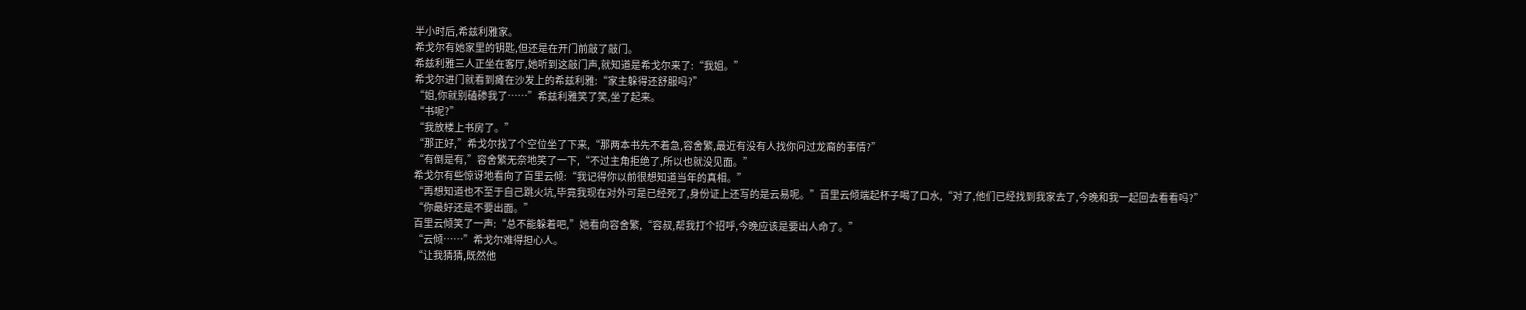半小时后,希兹利雅家。
希戈尔有她家里的钥匙,但还是在开门前敲了敲门。
希兹利雅三人正坐在客厅,她听到这敲门声,就知道是希戈尔来了:“我姐。”
希戈尔进门就看到瘫在沙发上的希兹利雅:“家主躲得还舒服吗?”
“姐,你就别磕碜我了……”希兹利雅笑了笑,坐了起来。
“书呢?”
“我放楼上书房了。”
“那正好,”希戈尔找了个空位坐了下来,“那两本书先不着急,容舍繁,最近有没有人找你问过龙裔的事情?”
“有倒是有,”容舍繁无奈地笑了一下,“不过主角拒绝了,所以也就没见面。”
希戈尔有些惊讶地看向了百里云倾:“我记得你以前很想知道当年的真相。”
“再想知道也不至于自己跳火坑,毕竟我现在对外可是已经死了,身份证上还写的是云易呢。”百里云倾端起杯子喝了口水,“对了,他们已经找到我家去了,今晚和我一起回去看看吗?”
“你最好还是不要出面。”
百里云倾笑了一声:“总不能躲着吧,”她看向容舍繁,“容叔,帮我打个招呼,今晚应该是要出人命了。”
“云倾……”希戈尔难得担心人。
“让我猜猜,既然他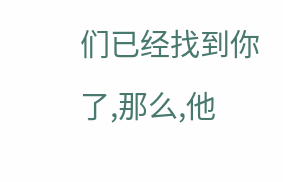们已经找到你了,那么,他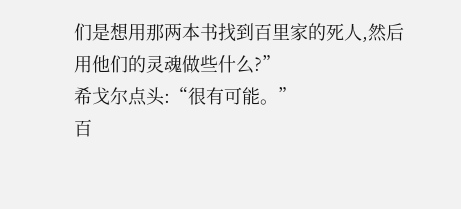们是想用那两本书找到百里家的死人,然后用他们的灵魂做些什么?”
希戈尔点头:“很有可能。”
百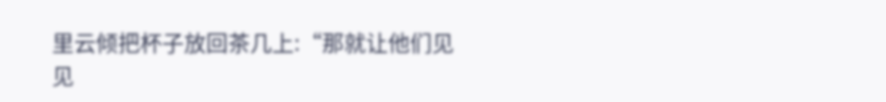里云倾把杯子放回茶几上:“那就让他们见见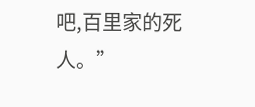吧,百里家的死人。”